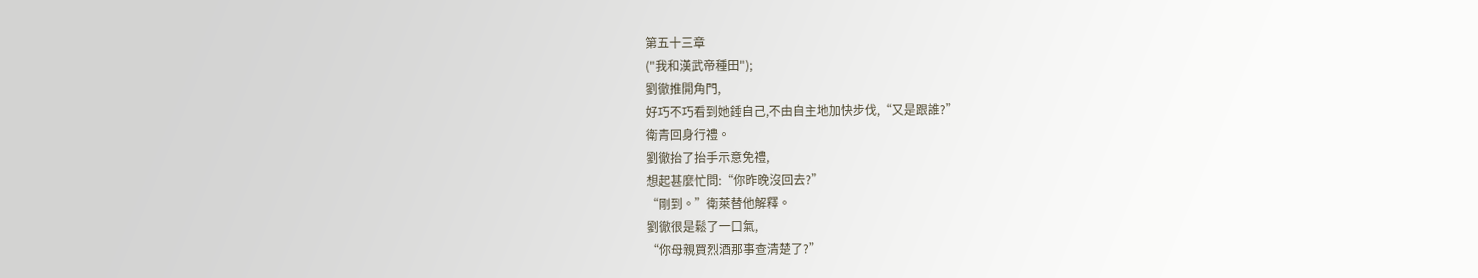第五十三章
("我和漢武帝種田");
劉徹推開角門,
好巧不巧看到她錘自己,不由自主地加快步伐,“又是跟誰?”
衛青回身行禮。
劉徹抬了抬手示意免禮,
想起甚麼忙問:“你昨晚沒回去?”
“剛到。”衛萊替他解釋。
劉徹很是鬆了一口氣,
“你母親買烈酒那事查清楚了?”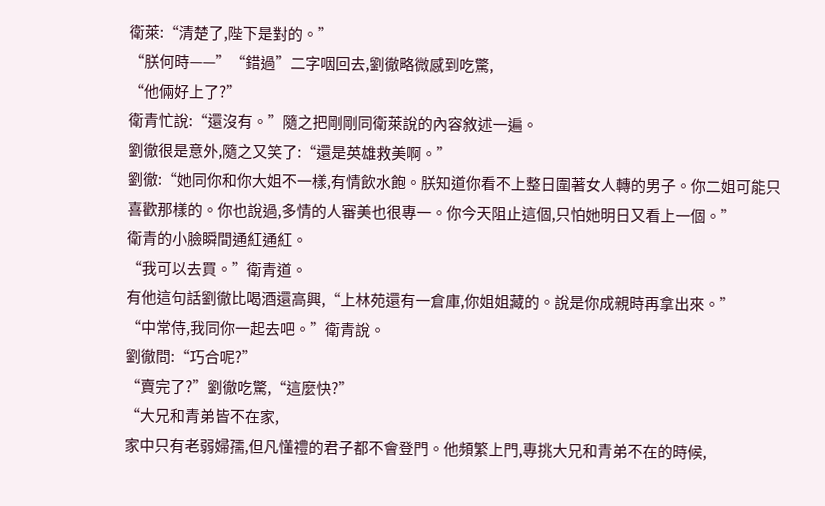衛萊:“清楚了,陛下是對的。”
“朕何時——”“錯過”二字咽回去,劉徹略微感到吃驚,
“他倆好上了?”
衛青忙說:“還沒有。”隨之把剛剛同衛萊說的內容敘述一遍。
劉徹很是意外,隨之又笑了:“還是英雄救美啊。”
劉徹:“她同你和你大姐不一樣,有情飲水飽。朕知道你看不上整日圍著女人轉的男子。你二姐可能只喜歡那樣的。你也說過,多情的人審美也很專一。你今天阻止這個,只怕她明日又看上一個。”
衛青的小臉瞬間通紅通紅。
“我可以去買。”衛青道。
有他這句話劉徹比喝酒還高興,“上林苑還有一倉庫,你姐姐藏的。說是你成親時再拿出來。”
“中常侍,我同你一起去吧。”衛青說。
劉徹問:“巧合呢?”
“賣完了?”劉徹吃驚,“這麼快?”
“大兄和青弟皆不在家,
家中只有老弱婦孺,但凡懂禮的君子都不會登門。他頻繁上門,專挑大兄和青弟不在的時候,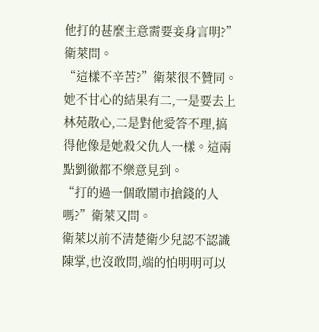他打的甚麼主意需要妾身言明?”衛萊問。
“這樣不辛苦?”衛萊很不贊同。
她不甘心的結果有二,一是要去上林苑散心,二是對他愛答不理,搞得他像是她殺父仇人一樣。這兩點劉徹都不樂意見到。
“打的過一個敢鬧市搶錢的人嗎?”衛萊又問。
衛萊以前不清楚衛少兒認不認識陳掌,也沒敢問,端的怕明明可以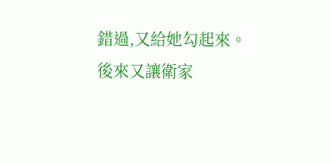錯過,又給她勾起來。後來又讓衛家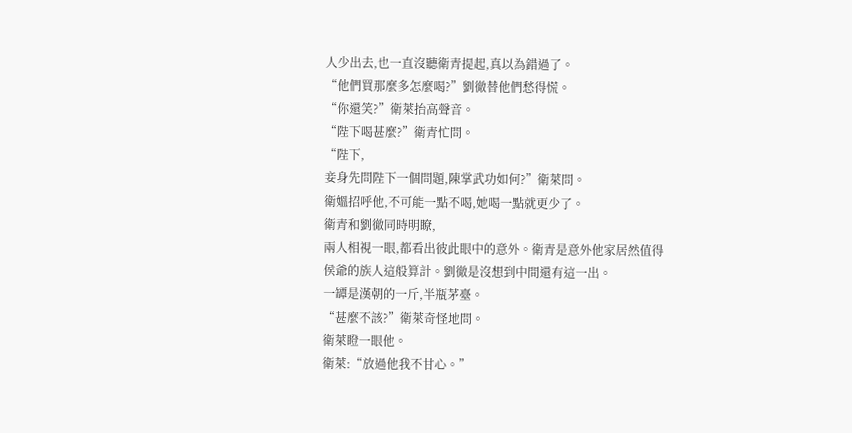人少出去,也一直沒聽衛青提起,真以為錯過了。
“他們買那麼多怎麼喝?”劉徹替他們愁得慌。
“你還笑?”衛萊抬高聲音。
“陛下喝甚麼?”衛青忙問。
“陛下,
妾身先問陛下一個問題,陳掌武功如何?”衛萊問。
衛媼招呼他,不可能一點不喝,她喝一點就更少了。
衛青和劉徹同時明瞭,
兩人相視一眼,都看出彼此眼中的意外。衛青是意外他家居然值得侯爺的族人這般算計。劉徹是沒想到中間還有這一出。
一罈是漢朝的一斤,半瓶茅臺。
“甚麼不該?”衛萊奇怪地問。
衛萊瞪一眼他。
衛萊:“放過他我不甘心。”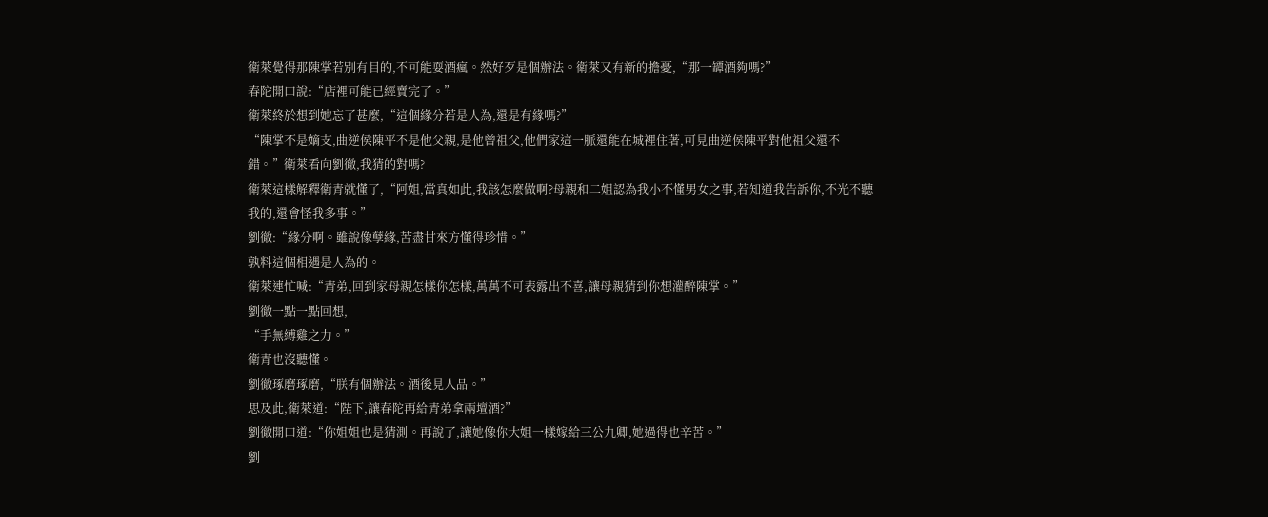衛萊覺得那陳掌若別有目的,不可能耍酒瘋。然好歹是個辦法。衛萊又有新的擔憂,“那一罈酒夠嗎?”
春陀開口說:“店裡可能已經賣完了。”
衛萊終於想到她忘了甚麼,“這個緣分若是人為,還是有緣嗎?”
“陳掌不是嫡支,曲逆侯陳平不是他父親,是他曾祖父,他們家這一脈還能在城裡住著,可見曲逆侯陳平對他祖父還不錯。”衛萊看向劉徹,我猜的對嗎?
衛萊這樣解釋衛青就懂了,“阿姐,當真如此,我該怎麼做啊?母親和二姐認為我小不懂男女之事,若知道我告訴你,不光不聽我的,還會怪我多事。”
劉徹:“緣分啊。雖說像孽緣,苦盡甘來方懂得珍惜。”
孰料這個相遇是人為的。
衛萊連忙喊:“青弟,回到家母親怎樣你怎樣,萬萬不可表露出不喜,讓母親猜到你想灌醉陳掌。”
劉徹一點一點回想,
“手無縛雞之力。”
衛青也沒聽懂。
劉徹琢磨琢磨,“朕有個辦法。酒後見人品。”
思及此,衛萊道:“陛下,讓春陀再給青弟拿兩壇酒?”
劉徹開口道:“你姐姐也是猜測。再說了,讓她像你大姐一樣嫁給三公九卿,她過得也辛苦。”
劉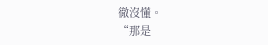徹沒懂。
“那是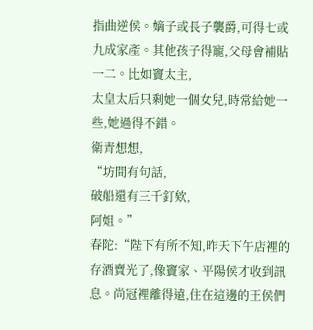指曲逆侯。嫡子或長子襲爵,可得七或九成家產。其他孩子得寵,父母會補貼一二。比如竇太主,
太皇太后只剩她一個女兒,時常給她一些,她過得不錯。
衛青想想,
“坊間有句話,
破船還有三千釘欸,
阿姐。”
春陀:“陛下有所不知,昨天下午店裡的存酒賣光了,像竇家、平陽侯才收到訊息。尚冠裡離得遠,住在這邊的王侯們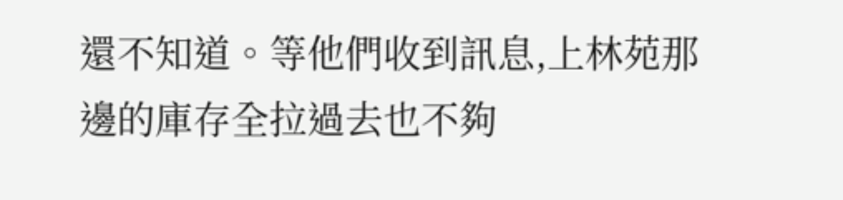還不知道。等他們收到訊息,上林苑那邊的庫存全拉過去也不夠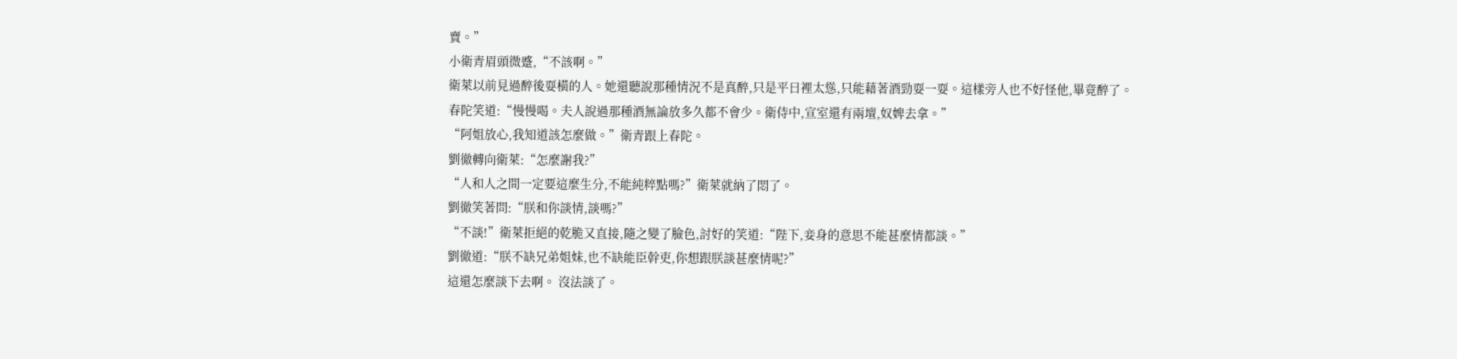賣。”
小衛青眉頭微蹙,“不該啊。”
衛萊以前見過醉後耍橫的人。她還聽說那種情況不是真醉,只是平日裡太慫,只能藉著酒勁耍一耍。這樣旁人也不好怪他,畢竟醉了。
春陀笑道:“慢慢喝。夫人說過那種酒無論放多久都不會少。衛侍中,宣室還有兩壇,奴婢去拿。”
“阿姐放心,我知道該怎麼做。”衛青跟上春陀。
劉徹轉向衛萊:“怎麼謝我?”
“人和人之間一定要這麼生分,不能純粹點嗎?”衛萊就納了悶了。
劉徹笑著問:“朕和你談情,談嗎?”
“不談!”衛萊拒絕的乾脆又直接,隨之變了臉色,討好的笑道:“陛下,妾身的意思不能甚麼情都談。”
劉徹道:“朕不缺兄弟姐妹,也不缺能臣幹吏,你想跟朕談甚麼情呢?”
這還怎麼談下去啊。 沒法談了。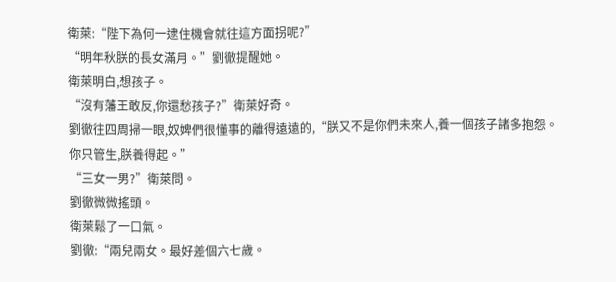衛萊:“陛下為何一逮住機會就往這方面拐呢?”
“明年秋朕的長女滿月。”劉徹提醒她。
衛萊明白,想孩子。
“沒有藩王敢反,你還愁孩子?”衛萊好奇。
劉徹往四周掃一眼,奴婢們很懂事的離得遠遠的,“朕又不是你們未來人,養一個孩子諸多抱怨。你只管生,朕養得起。”
“三女一男?”衛萊問。
劉徹微微搖頭。
衛萊鬆了一口氣。
劉徹:“兩兒兩女。最好差個六七歲。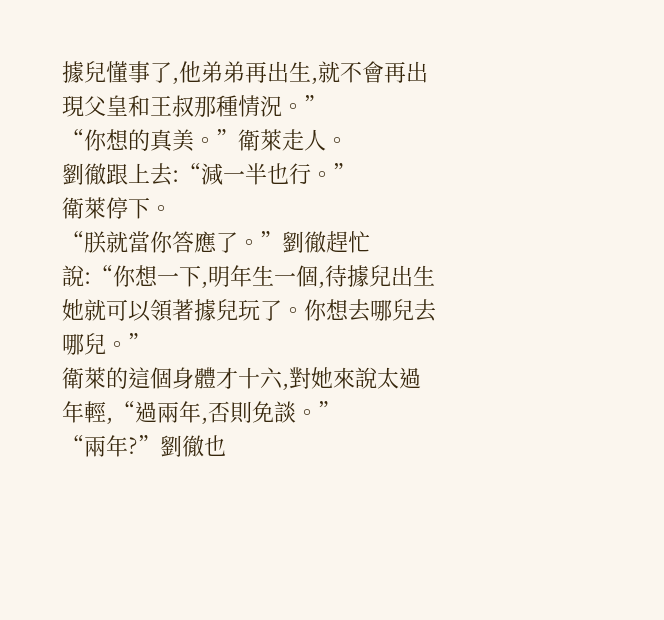據兒懂事了,他弟弟再出生,就不會再出現父皇和王叔那種情況。”
“你想的真美。”衛萊走人。
劉徹跟上去:“減一半也行。”
衛萊停下。
“朕就當你答應了。”劉徹趕忙說:“你想一下,明年生一個,待據兒出生她就可以領著據兒玩了。你想去哪兒去哪兒。”
衛萊的這個身體才十六,對她來說太過年輕,“過兩年,否則免談。”
“兩年?”劉徹也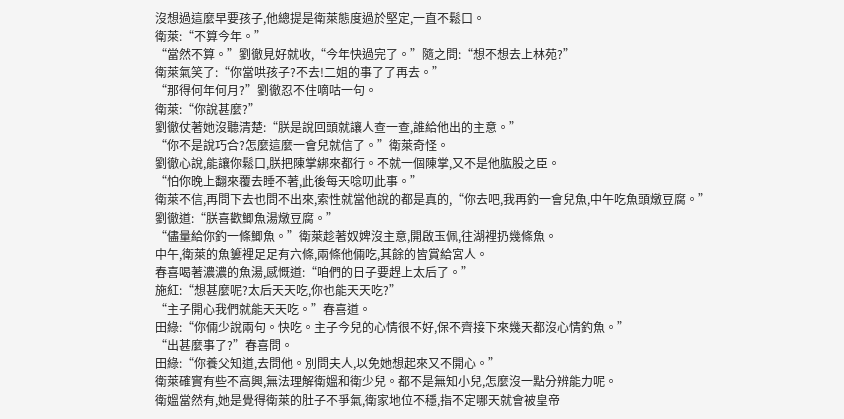沒想過這麼早要孩子,他總提是衛萊態度過於堅定,一直不鬆口。
衛萊:“不算今年。”
“當然不算。”劉徹見好就收,“今年快過完了。”隨之問:“想不想去上林苑?”
衛萊氣笑了:“你當哄孩子?不去!二姐的事了了再去。”
“那得何年何月?”劉徹忍不住嘀咕一句。
衛萊:“你說甚麼?”
劉徹仗著她沒聽清楚:“朕是說回頭就讓人查一查,誰給他出的主意。”
“你不是說巧合?怎麼這麼一會兒就信了。”衛萊奇怪。
劉徹心說,能讓你鬆口,朕把陳掌綁來都行。不就一個陳掌,又不是他肱股之臣。
“怕你晚上翻來覆去睡不著,此後每天唸叨此事。”
衛萊不信,再問下去也問不出來,索性就當他說的都是真的,“你去吧,我再釣一會兒魚,中午吃魚頭燉豆腐。”
劉徹道:“朕喜歡鯽魚湯燉豆腐。”
“儘量給你釣一條鯽魚。”衛萊趁著奴婢沒主意,開啟玉佩,往湖裡扔幾條魚。
中午,衛萊的魚簍裡足足有六條,兩條他倆吃,其餘的皆賞給宮人。
春喜喝著濃濃的魚湯,感慨道:“咱們的日子要趕上太后了。”
施紅:“想甚麼呢?太后天天吃,你也能天天吃?”
“主子開心我們就能天天吃。”春喜道。
田綠:“你倆少說兩句。快吃。主子今兒的心情很不好,保不齊接下來幾天都沒心情釣魚。”
“出甚麼事了?”春喜問。
田綠:“你養父知道,去問他。別問夫人,以免她想起來又不開心。”
衛萊確實有些不高興,無法理解衛媼和衛少兒。都不是無知小兒,怎麼沒一點分辨能力呢。
衛媼當然有,她是覺得衛萊的肚子不爭氣,衛家地位不穩,指不定哪天就會被皇帝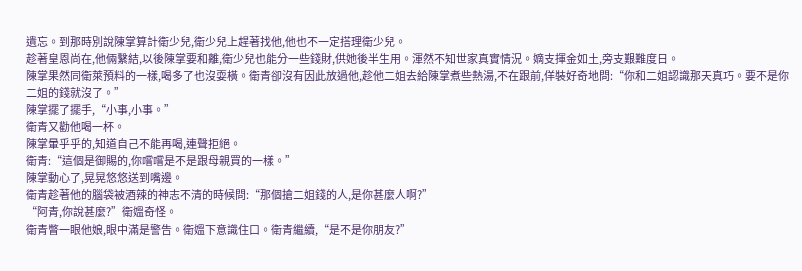遺忘。到那時別說陳掌算計衛少兒,衛少兒上趕著找他,他也不一定搭理衛少兒。
趁著皇恩尚在,他倆繫結,以後陳掌要和離,衛少兒也能分一些錢財,供她後半生用。渾然不知世家真實情況。嫡支揮金如土,旁支艱難度日。
陳掌果然同衛萊預料的一樣,喝多了也沒耍橫。衛青卻沒有因此放過他,趁他二姐去給陳掌煮些熱湯,不在跟前,佯裝好奇地問:“你和二姐認識那天真巧。要不是你二姐的錢就沒了。”
陳掌擺了擺手,“小事,小事。”
衛青又勸他喝一杯。
陳掌暈乎乎的,知道自己不能再喝,連聲拒絕。
衛青:“這個是御賜的,你嚐嚐是不是跟母親買的一樣。”
陳掌動心了,晃晃悠悠送到嘴邊。
衛青趁著他的腦袋被酒辣的神志不清的時候問:“那個搶二姐錢的人,是你甚麼人啊?”
“阿青,你說甚麼?”衛媼奇怪。
衛青瞥一眼他娘,眼中滿是警告。衛媼下意識住口。衛青繼續,“是不是你朋友?”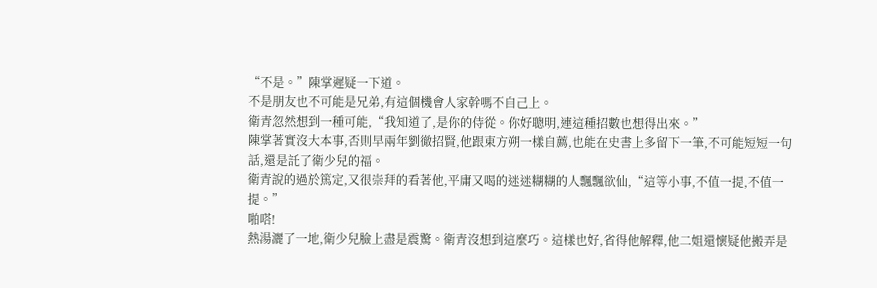“不是。”陳掌遲疑一下道。
不是朋友也不可能是兄弟,有這個機會人家幹嗎不自己上。
衛青忽然想到一種可能,“我知道了,是你的侍從。你好聰明,連這種招數也想得出來。”
陳掌著實沒大本事,否則早兩年劉徹招賢,他跟東方朔一樣自薦,也能在史書上多留下一筆,不可能短短一句話,還是託了衛少兒的福。
衛青說的過於篤定,又很崇拜的看著他,平庸又喝的迷迷糊糊的人飄飄欲仙,“這等小事,不值一提,不值一提。”
啪嗒!
熱湯灑了一地,衛少兒臉上盡是震驚。衛青沒想到這麼巧。這樣也好,省得他解釋,他二姐還懷疑他搬弄是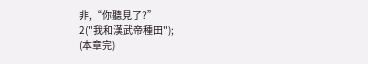非,“你聽見了?”
2("我和漢武帝種田");
(本章完)